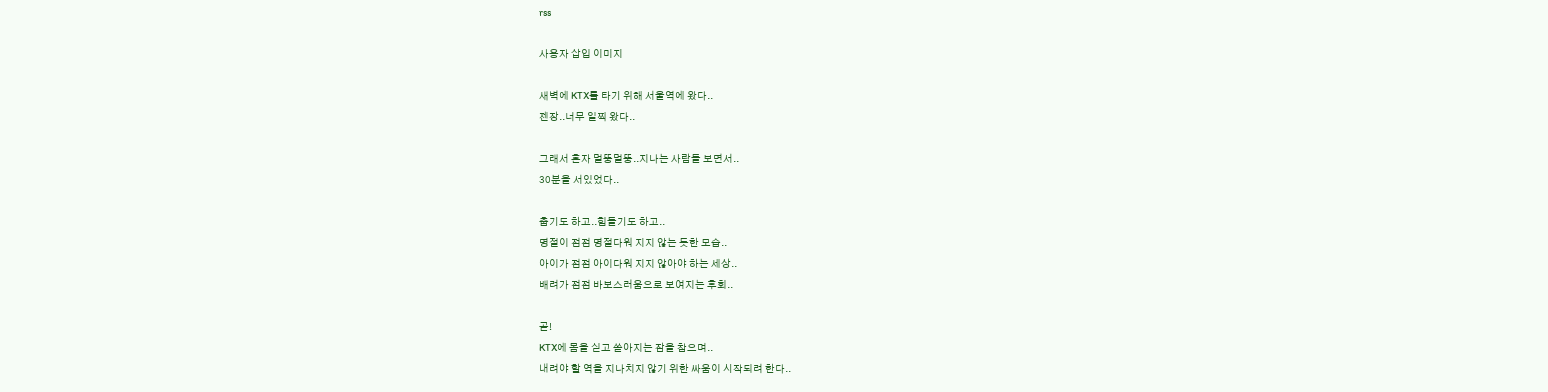rss

사용자 삽입 이미지

새벽에 KTX를 타기 위해 서울역에 왔다..
젠장..너무 일찍 왔다..

그래서 혼자 멀뚱멀뚱..지나는 사람들 보면서..
30분을 서있었다..

춥기도 하고..힘들기도 하고..
명절이 점점 명절다워 지지 않는 듯한 모습..
아이가 점점 아이다워 지지 않아야 하는 세상..
배려가 점점 바보스러움으로 보여지는 후회..

곧!
KTX에 몸을 싣고 쏟아지는 잠을 참으며..
내려야 할 역을 지나치지 않기 위한 싸움이 시작되려 한다..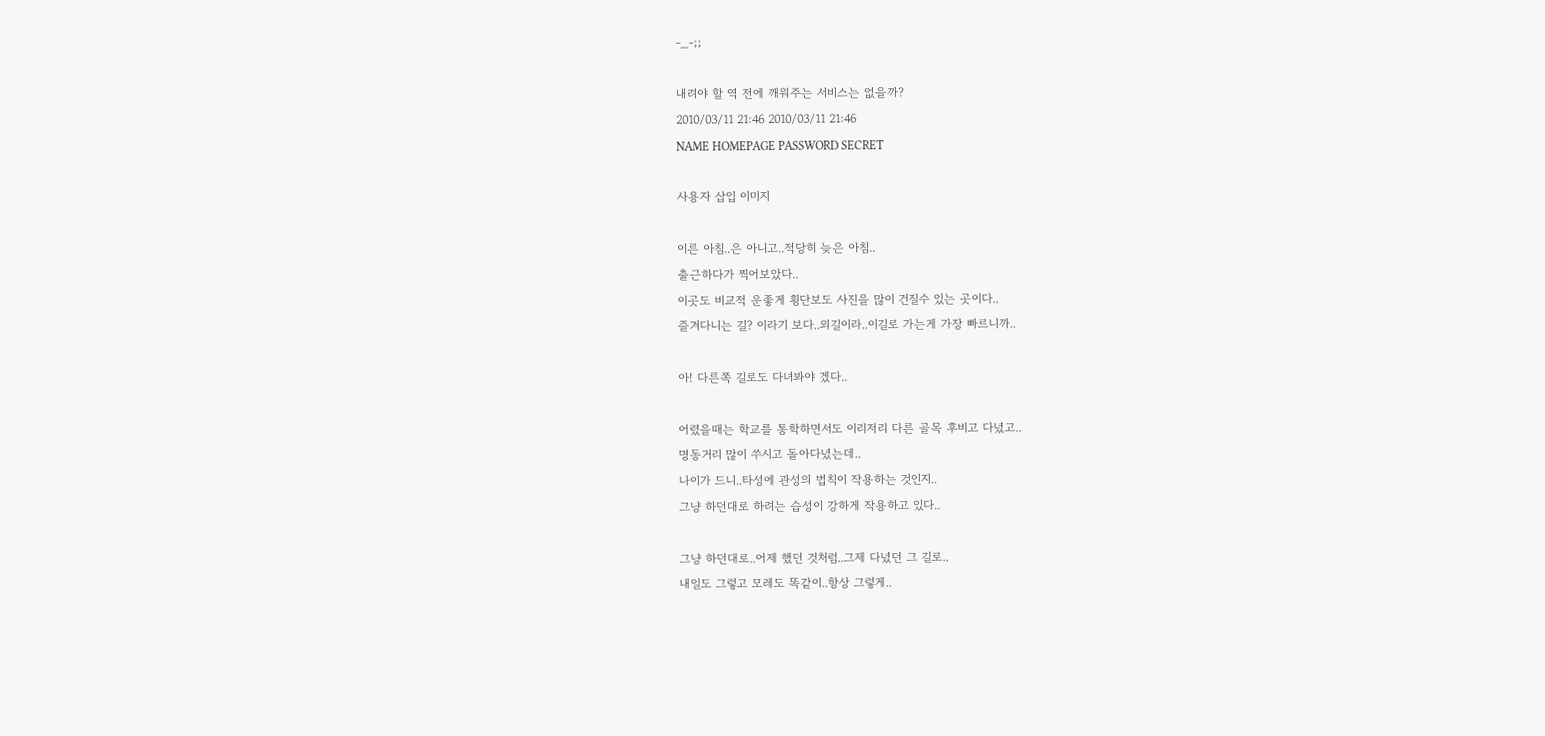-_-;;

내려야 할 역 전에 깨워주는 서비스는 없을까?
2010/03/11 21:46 2010/03/11 21:46
NAME HOMEPAGE PASSWORD SECRET

사용자 삽입 이미지

이른 아침..은 아니고..적당히 늦은 아침..
출근하다가 찍어보았다..
이곳도 비교적 운좋게 횡단보도 사진을 많이 건질수 있는 곳이다..
즐겨다니는 길? 이라기 보다..외길이라..이길로 가는게 가장 빠르니까..

아! 다른쪽 길로도 다녀봐야 겠다..

어렸을때는 학교를 통학하면서도 이리저리 다른 골목 후비고 다녔고..
명동거리 많이 쑤시고 돌아다녔는데..
나이가 드니..타성에 관성의 법칙이 작용하는 것인지..
그냥 하던대로 하려는 습성이 강하게 작용하고 있다..

그냥 하던대로..어제 했던 것처럼..그제 다녔던 그 길로..
내일도 그렇고 모레도 똑같이..항상 그렇게..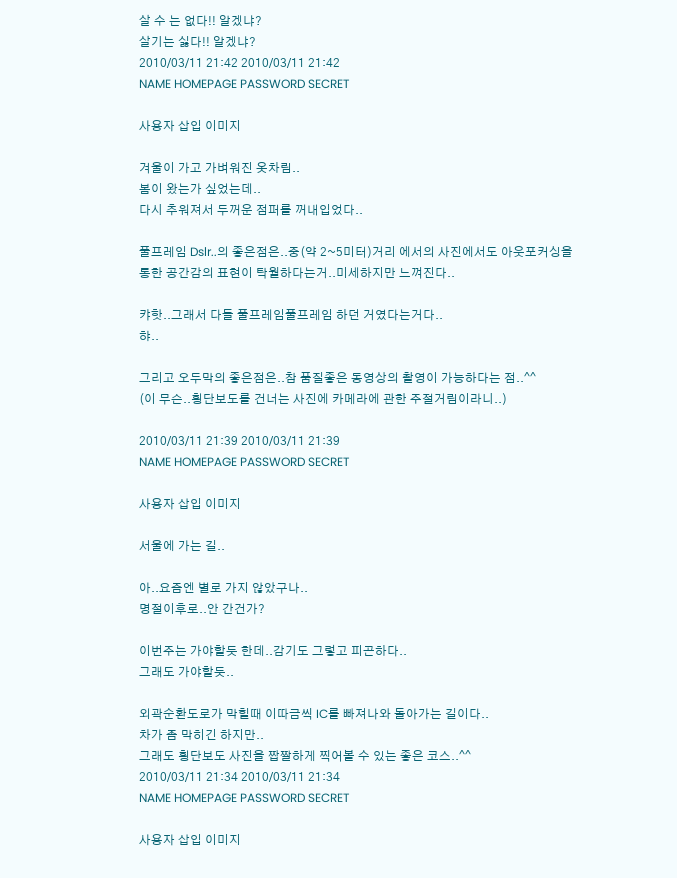살 수 는 없다!! 알겠냐?
살기는 싫다!! 알겠냐?
2010/03/11 21:42 2010/03/11 21:42
NAME HOMEPAGE PASSWORD SECRET

사용자 삽입 이미지

겨울이 가고 가벼워진 옷차림..
봄이 왔는가 싶었는데..
다시 추워져서 두꺼운 점퍼를 꺼내입었다..

풀프레임 Dslr..의 좋은점은..중(약 2~5미터)거리 에서의 사진에서도 아웃포커싱을 통한 공간감의 표현이 탁월하다는거..미세하지만 느껴진다..

캬핫..그래서 다들 풀프레임풀프레임 하던 거였다는거다..
햐..

그리고 오두막의 좋은점은..참 품질좋은 동영상의 촬영이 가능하다는 점..^^
(이 무슨..횡단보도를 건너는 사진에 카메라에 관한 주절거림이라니..)

2010/03/11 21:39 2010/03/11 21:39
NAME HOMEPAGE PASSWORD SECRET

사용자 삽입 이미지

서울에 가는 길..

아..요즘엔 별로 가지 않았구나..
명절이후로..안 간건가?

이번주는 가야할듯 한데..감기도 그렇고 피곤하다..
그래도 가야할듯..

외곽순환도로가 막힐때 이따금씩 IC를 빠져나와 돌아가는 길이다..
차가 좀 막히긴 하지만..
그래도 횡단보도 사진을 짭짤하게 찍어볼 수 있는 좋은 코스..^^
2010/03/11 21:34 2010/03/11 21:34
NAME HOMEPAGE PASSWORD SECRET

사용자 삽입 이미지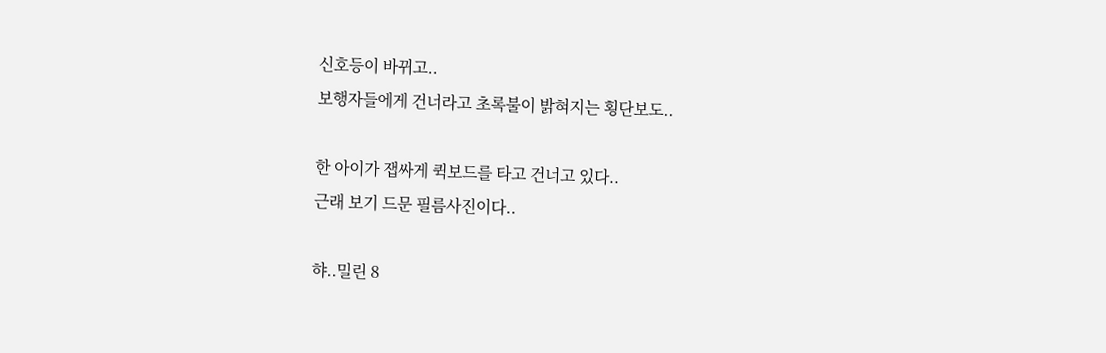신호등이 바뀌고..
보행자들에게 건너라고 초록불이 밝혀지는 횡단보도..

한 아이가 잽싸게 퀵보드를 타고 건너고 있다..
근래 보기 드문 필름사진이다..

햐..밀린 8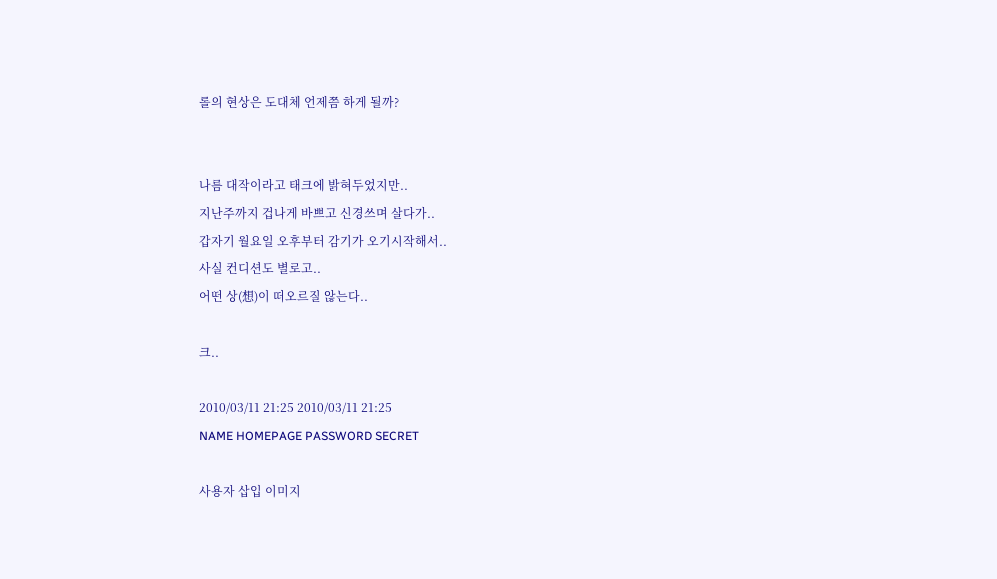롤의 현상은 도대체 언제쯤 하게 될까?


나름 대작이라고 태크에 밝혀두었지만..
지난주까지 겁나게 바쁘고 신경쓰며 살다가..
갑자기 월요일 오후부터 감기가 오기시작해서..
사실 컨디션도 별로고..
어떤 상(想)이 떠오르질 않는다..

크..

2010/03/11 21:25 2010/03/11 21:25
NAME HOMEPAGE PASSWORD SECRET

사용자 삽입 이미지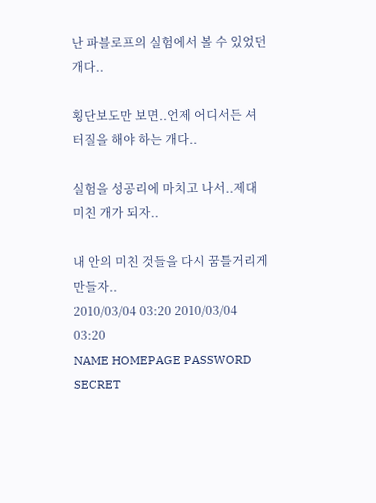난 파블로프의 실험에서 볼 수 있었던 개다..

횡단보도만 보면..언제 어디서든 셔터질을 해야 하는 개다..

실험을 성공리에 마치고 나서..제대 미친 개가 되자..

내 안의 미친 것들을 다시 꿈틀거리게 만들자..
2010/03/04 03:20 2010/03/04 03:20
NAME HOMEPAGE PASSWORD SECRET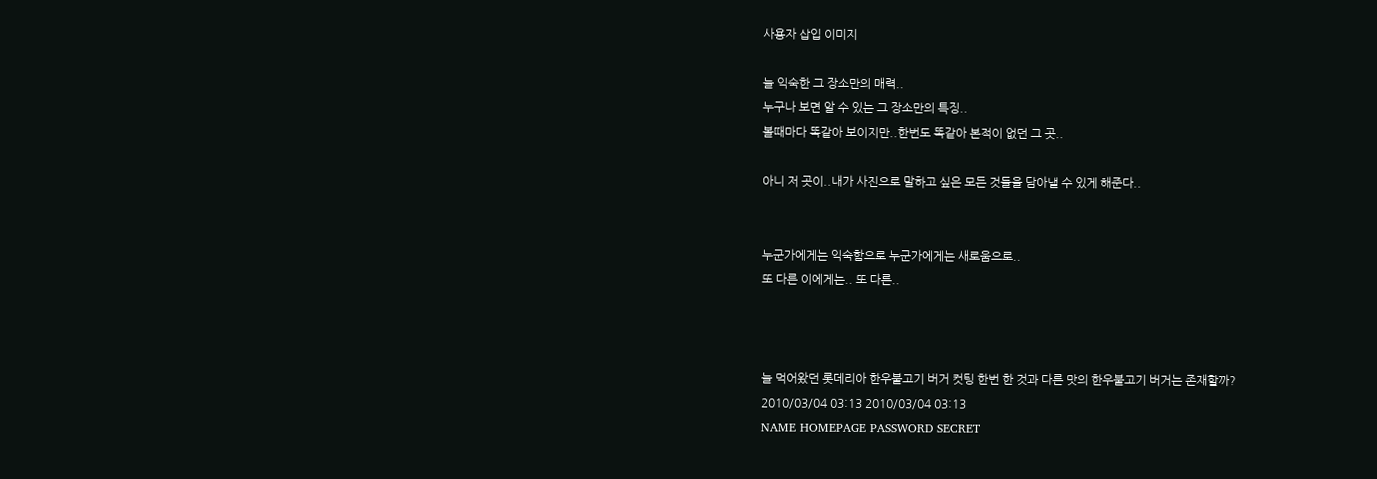사용자 삽입 이미지

늘 익숙한 그 장소만의 매력..
누구나 보면 알 수 있는 그 장소만의 특징..
볼때마다 똑같아 보이지만..한번도 똑같아 본적이 없던 그 곳..

아니 저 곳이..내가 사진으로 말하고 싶은 모든 것들을 담아낼 수 있게 해준다..


누군가에게는 익숙함으로 누군가에게는 새로움으로..
또 다른 이에게는.. 또 다른..



늘 먹어왔던 롯데리아 한우불고기 버거 컷팅 한번 한 것과 다른 맛의 한우불고기 버거는 존재할까?
2010/03/04 03:13 2010/03/04 03:13
NAME HOMEPAGE PASSWORD SECRET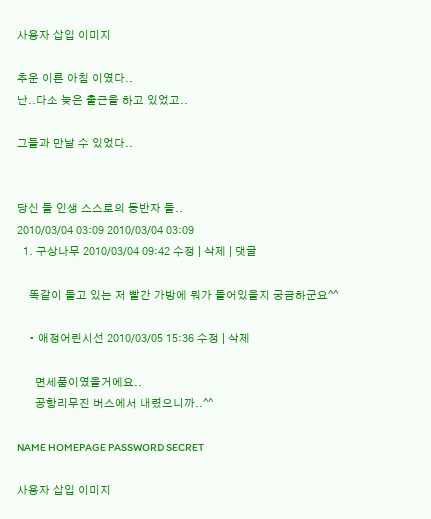사용자 삽입 이미지

추운 이른 아침 이였다..
난..다소 늦은 출근을 하고 있었고..

그들과 만날 수 있었다..


당신 들 인생 스스로의 동반자 들..
2010/03/04 03:09 2010/03/04 03:09
  1. 구상나무 2010/03/04 09:42 수정 | 삭제 | 댓글

    똑같이 들고 있는 저 빨간 가방에 뭐가 들어있을지 궁금하군요^^

    • 애정어린시선 2010/03/05 15:36 수정 | 삭제

      면세품이였을거에요..
      공항리무진 버스에서 내렸으니까..^^

NAME HOMEPAGE PASSWORD SECRET

사용자 삽입 이미지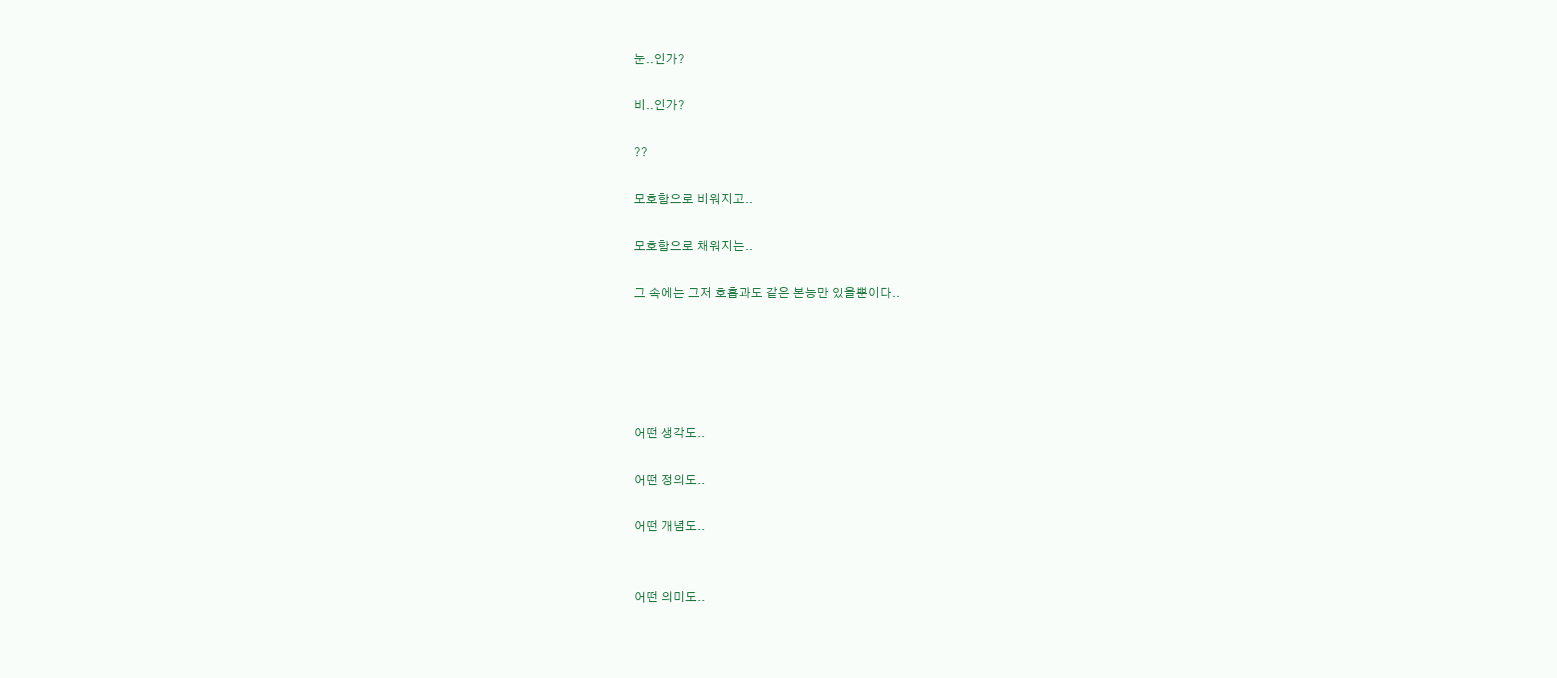눈..인가?

비..인가?

??

모호함으로 비워지고..

모호함으로 채워지는..

그 속에는 그저 호흡과도 같은 본능만 있을뿐이다..





어떤 생각도..

어떤 정의도..

어떤 개념도..


어떤 의미도..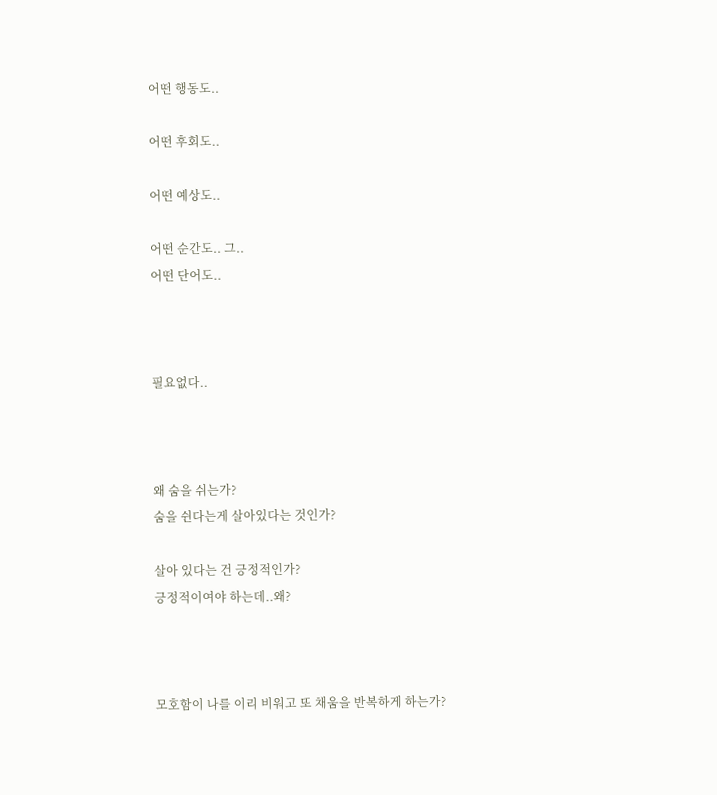어떤 행동도..

어떤 후회도..

어떤 예상도..

어떤 순간도.. 그..
어떤 단어도..



필요없다..



왜 숨을 쉬는가?
숨을 쉰다는게 살아있다는 것인가?

살아 있다는 건 긍정적인가?
긍정적이여야 하는데..왜?



모호함이 나를 이리 비워고 또 채움을 반복하게 하는가?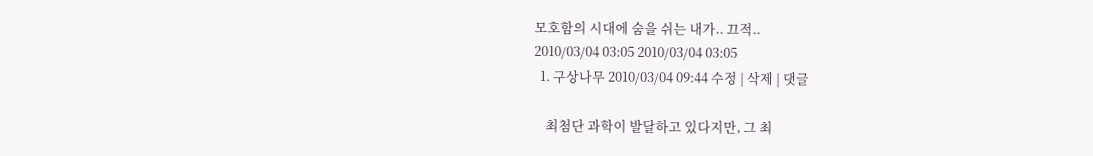모호함의 시대에 숨을 쉬는 내가.. 끄적..
2010/03/04 03:05 2010/03/04 03:05
  1. 구상나무 2010/03/04 09:44 수정 | 삭제 | 댓글

    최첨단 과학이 발달하고 있다지만, 그 최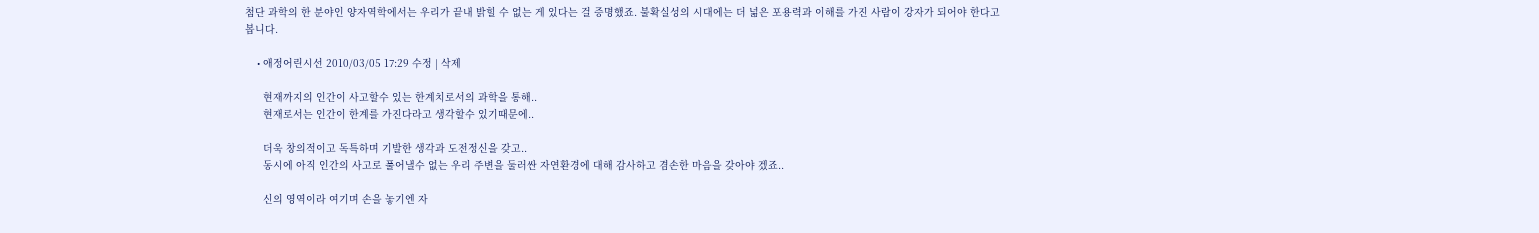첨단 과학의 한 분야인 양자역학에서는 우리가 끝내 밝힐 수 없는 게 있다는 걸 증명했죠. 불확실성의 시대에는 더 넒은 포용력과 이해를 가진 사람이 강자가 되어야 한다고 봅니다.

    • 애정어린시선 2010/03/05 17:29 수정 | 삭제

      현재까지의 인간이 사고할수 있는 한계치로서의 과학을 통해..
      현재로서는 인간이 한계를 가진다라고 생각할수 있기때문에..

      더욱 창의적이고 독특하며 기발한 생각과 도전정신을 갖고..
      동시에 아직 인간의 사고로 풀어낼수 없는 우리 주변을 둘러싼 자연환경에 대해 감사하고 겸손한 마음을 갖아야 겠죠..

      신의 영역이라 여기며 손을 놓기엔 자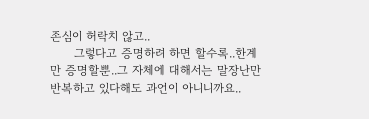존심이 허락치 않고..
      그렇다고 증명하려 하면 할수록..한계만 증명할뿐..그 자체에 대해서는 말장난만 반복하고 있다해도 과언이 아니니까요..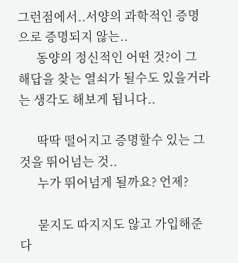그런점에서..서양의 과학적인 증명으로 증명되지 않는..
      동양의 정신적인 어떤 것?이 그 해답을 찾는 열쇠가 될수도 있을거라는 생각도 해보게 됩니다..

      딱딱 떨어지고 증명할수 있는 그 것을 뛰어넘는 것..
      누가 뛰어넘게 될까요? 언제?

      묻지도 따지지도 않고 가입해준다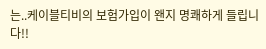는..케이블티비의 보험가입이 왠지 명쾌하게 들립니다!!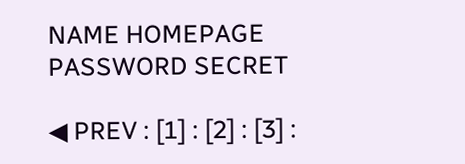NAME HOMEPAGE PASSWORD SECRET

◀ PREV : [1] : [2] : [3] :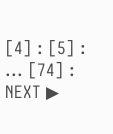[4] : [5] : ... [74] : NEXT ▶